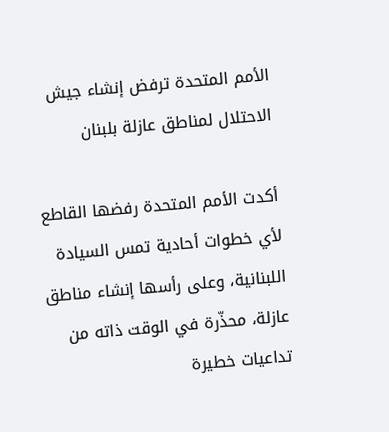الأمم المتحدة ترفض إنشاء جيش الاحتلال لمناطق عازلة بلبنان

أكدت الأمم المتحدة رفضها القاطع لأي خطوات أحادية تمس السيادة اللبنانية، وعلى رأسها إنشاء مناطق عازلة، محذّرة في الوقت ذاته من تداعيات خطيرة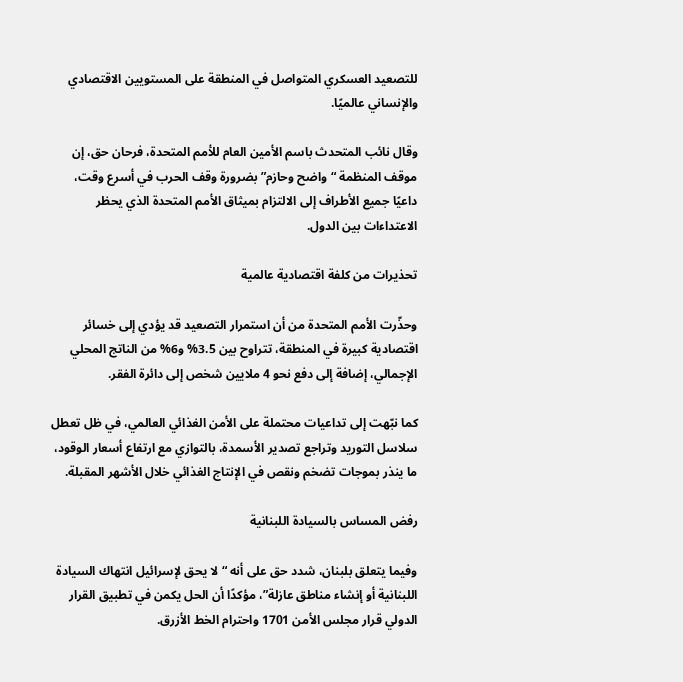للتصعيد العسكري المتواصل في المنطقة على المستويين الاقتصادي والإنساني عالميًا.

وقال نائب المتحدث باسم الأمين العام للأمم المتحدة، فرحان حق، إن موقف المنظمة “واضح وحازم” بضرورة وقف الحرب في أسرع وقت، داعيًا جميع الأطراف إلى الالتزام بميثاق الأمم المتحدة الذي يحظر الاعتداءات بين الدول.

تحذيرات من كلفة اقتصادية عالمية

وحذّرت الأمم المتحدة من أن استمرار التصعيد قد يؤدي إلى خسائر اقتصادية كبيرة في المنطقة، تتراوح بين 3.5% و6% من الناتج المحلي الإجمالي، إضافة إلى دفع نحو 4 ملايين شخص إلى دائرة الفقر.

كما نبّهت إلى تداعيات محتملة على الأمن الغذائي العالمي، في ظل تعطل سلاسل التوريد وتراجع تصدير الأسمدة، بالتوازي مع ارتفاع أسعار الوقود، ما ينذر بموجات تضخم ونقص في الإنتاج الغذائي خلال الأشهر المقبلة.

رفض المساس بالسيادة اللبنانية

وفيما يتعلق بلبنان، شدد حق على أنه “لا يحق لإسرائيل انتهاك السيادة اللبنانية أو إنشاء مناطق عازلة”، مؤكدًا أن الحل يكمن في تطبيق القرار الدولي قرار مجلس الأمن 1701 واحترام الخط الأزرق.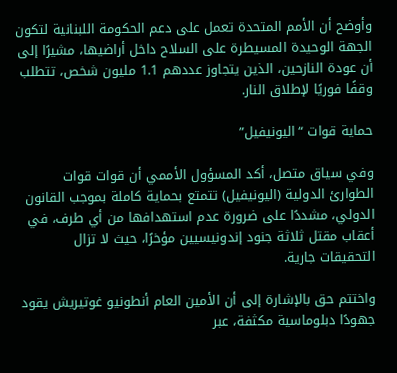وأوضح أن الأمم المتحدة تعمل على دعم الحكومة اللبنانية لتكون الجهة الوحيدة المسيطرة على السلاح داخل أراضيها، مشيرًا إلى أن عودة النازحين، الذين يتجاوز عددهم 1.1 مليون شخص، تتطلب وقفًا فوريًا لإطلاق النار.

حماية قوات “اليونيفيل”

وفي سياق متصل، أكد المسؤول الأممي أن قوات قوات الطوارئ الدولية (اليونيفيل) تتمتع بحماية كاملة بموجب القانون الدولي، مشددًا على ضرورة عدم استهدافها من أي طرف، في أعقاب مقتل ثلاثة جنود إندونيسيين مؤخرًا، حيث لا تزال التحقيقات جارية.

واختتم حق بالإشارة إلى أن الأمين العام أنطونيو غوتيريش يقود جهودًا دبلوماسية مكثفة، عبر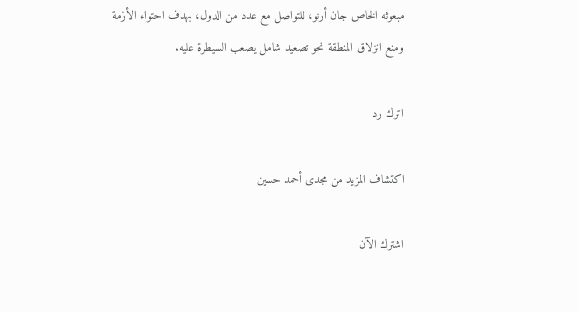مبعوثه الخاص جان أرنو، للتواصل مع عدد من الدول، بهدف احتواء الأزمة ومنع انزلاق المنطقة نحو تصعيد شامل يصعب السيطرة عليه.

اترك رد

اكتشاف المزيد من مجدى أحمد حسين

اشترك الآن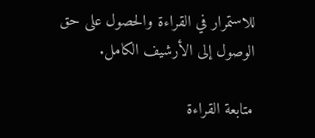للاستمرار في القراءة والحصول على حق الوصول إلى الأرشيف الكامل.

متابعة القراءة